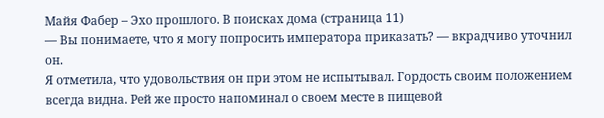Майя Фабер – Эхо прошлого. В поисках дома (страница 11)
— Вы понимаете, что я могу попросить императора приказать? — вкрадчиво уточнил он.
Я отметила, что удовольствия он при этом не испытывал. Гордость своим положением всегда видна. Рей же просто напоминал о своем месте в пищевой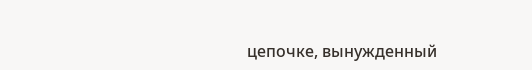цепочке, вынужденный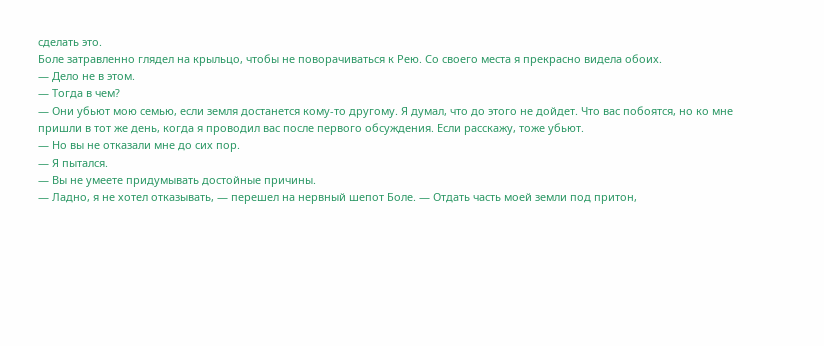сделать это.
Боле затравленно глядел на крыльцо, чтобы не поворачиваться к Рею. Со своего места я прекрасно видела обоих.
— Дело не в этом.
— Тогда в чем?
— Они убьют мою семью, если земля достанется кому-то другому. Я думал, что до этого не дойдет. Что вас побоятся, но ко мне пришли в тот же день, когда я проводил вас после первого обсуждения. Если расскажу, тоже убьют.
— Но вы не отказали мне до сих пор.
— Я пытался.
— Вы не умеете придумывать достойные причины.
— Ладно, я не хотел отказывать, — перешел на нервный шепот Боле. — Отдать часть моей земли под притон,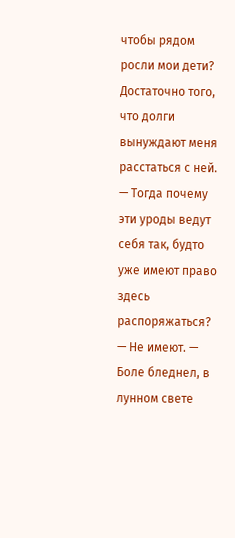чтобы рядом росли мои дети? Достаточно того, что долги вынуждают меня расстаться с ней.
— Тогда почему эти уроды ведут себя так, будто уже имеют право здесь распоряжаться?
— Не имеют. — Боле бледнел, в лунном свете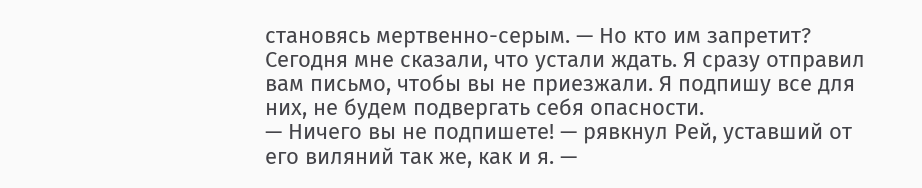становясь мертвенно-серым. — Но кто им запретит? Сегодня мне сказали, что устали ждать. Я сразу отправил вам письмо, чтобы вы не приезжали. Я подпишу все для них, не будем подвергать себя опасности.
— Ничего вы не подпишете! — рявкнул Рей, уставший от его виляний так же, как и я. —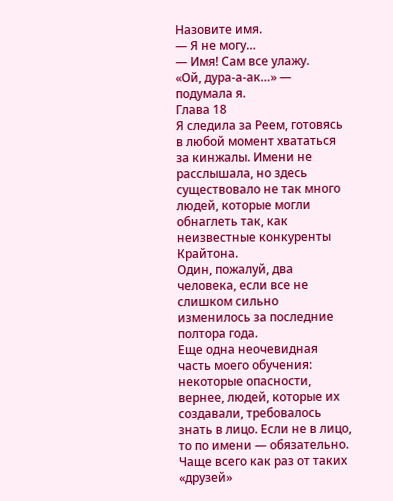Назовите имя.
— Я не могу…
— Имя! Сам все улажу.
«Ой, дура-а-ак…» — подумала я.
Глава 18
Я следила за Реем, готовясь в любой момент хвататься за кинжалы. Имени не расслышала, но здесь существовало не так много людей, которые могли обнаглеть так, как неизвестные конкуренты Крайтона.
Один, пожалуй, два человека, если все не слишком сильно изменилось за последние полтора года.
Еще одна неочевидная часть моего обучения: некоторые опасности, вернее, людей, которые их создавали, требовалось знать в лицо. Если не в лицо, то по имени — обязательно. Чаще всего как раз от таких «друзей»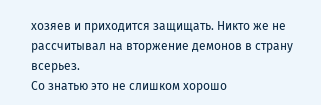хозяев и приходится защищать. Никто же не рассчитывал на вторжение демонов в страну всерьез.
Со знатью это не слишком хорошо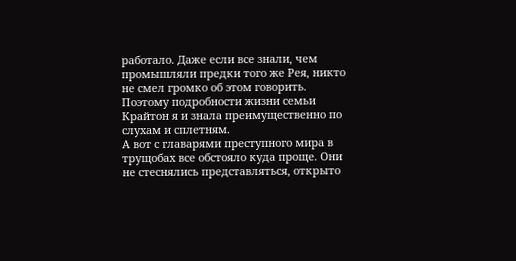работало. Даже если все знали, чем промышляли предки того же Рея, никто не смел громко об этом говорить. Поэтому подробности жизни семьи Крайтон я и знала преимущественно по слухам и сплетням.
А вот с главарями преступного мира в трущобах все обстояло куда проще. Они не стеснялись представляться, открыто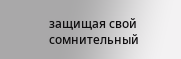защищая свой сомнительный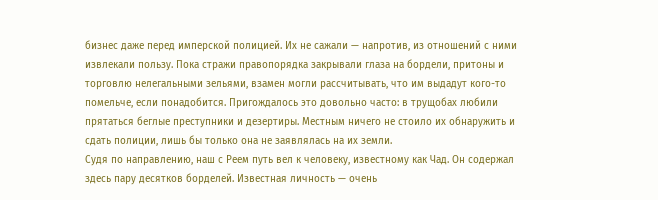бизнес даже перед имперской полицией. Их не сажали — напротив, из отношений с ними извлекали пользу. Пока стражи правопорядка закрывали глаза на бордели, притоны и торговлю нелегальными зельями, взамен могли рассчитывать, что им выдадут кого-то помельче, если понадобится. Пригождалось это довольно часто: в трущобах любили прятаться беглые преступники и дезертиры. Местным ничего не стоило их обнаружить и сдать полиции, лишь бы только она не заявлялась на их земли.
Судя по направлению, наш с Реем путь вел к человеку, известному как Чад. Он содержал здесь пару десятков борделей. Известная личность — очень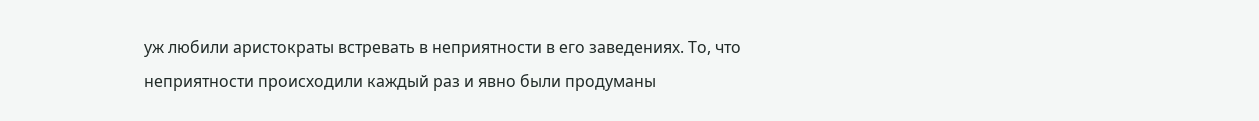уж любили аристократы встревать в неприятности в его заведениях. То, что неприятности происходили каждый раз и явно были продуманы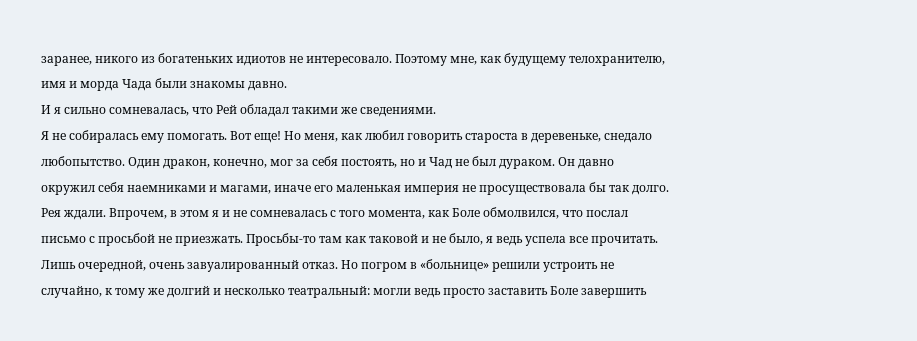заранее, никого из богатеньких идиотов не интересовало. Поэтому мне, как будущему телохранителю, имя и морда Чада были знакомы давно.
И я сильно сомневалась, что Рей обладал такими же сведениями.
Я не собиралась ему помогать. Вот еще! Но меня, как любил говорить староста в деревеньке, снедало любопытство. Один дракон, конечно, мог за себя постоять, но и Чад не был дураком. Он давно окружил себя наемниками и магами, иначе его маленькая империя не просуществовала бы так долго.
Рея ждали. Впрочем, в этом я и не сомневалась с того момента, как Боле обмолвился, что послал письмо с просьбой не приезжать. Просьбы-то там как таковой и не было, я ведь успела все прочитать. Лишь очередной, очень завуалированный отказ. Но погром в «больнице» решили устроить не случайно, к тому же долгий и несколько театральный: могли ведь просто заставить Боле завершить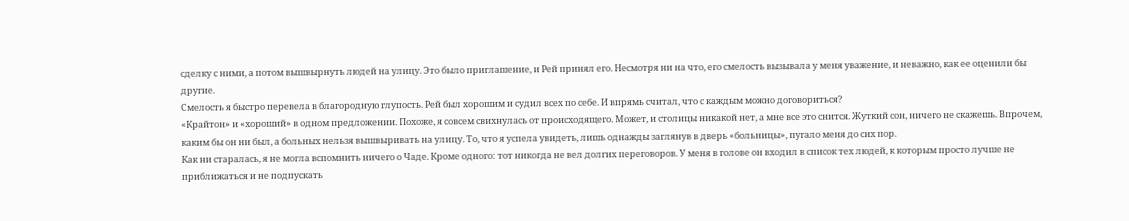сделку с ними, а потом вышвырнуть людей на улицу. Это было приглашение, и Рей принял его. Несмотря ни на что, его смелость вызывала у меня уважение, и неважно, как ее оценили бы другие.
Смелость я быстро перевела в благородную глупость. Рей был хорошим и судил всех по себе. И впрямь считал, что с каждым можно договориться?
«Крайтон» и «хороший» в одном предложении. Похоже, я совсем свихнулась от происходящего. Может, и столицы никакой нет, а мне все это снится. Жуткий сон, ничего не скажешь. Впрочем, каким бы он ни был, а больных нельзя вышвыривать на улицу. То, что я успела увидеть, лишь однажды заглянув в дверь «больницы», пугало меня до сих пор.
Как ни старалась, я не могла вспомнить ничего о Чаде. Кроме одного: тот никогда не вел долгих переговоров. У меня в голове он входил в список тех людей, к которым просто лучше не приближаться и не подпускать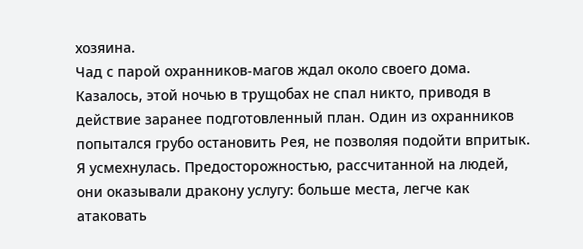хозяина.
Чад с парой охранников-магов ждал около своего дома. Казалось, этой ночью в трущобах не спал никто, приводя в действие заранее подготовленный план. Один из охранников попытался грубо остановить Рея, не позволяя подойти впритык.
Я усмехнулась. Предосторожностью, рассчитанной на людей, они оказывали дракону услугу: больше места, легче как атаковать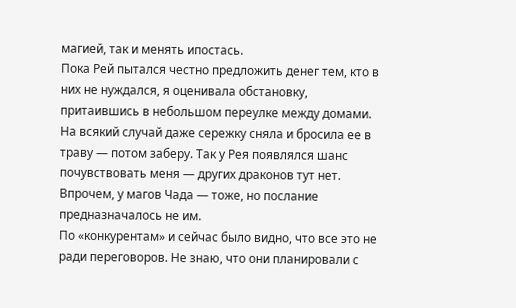магией, так и менять ипостась.
Пока Рей пытался честно предложить денег тем, кто в них не нуждался, я оценивала обстановку, притаившись в небольшом переулке между домами. На всякий случай даже сережку сняла и бросила ее в траву — потом заберу. Так у Рея появлялся шанс почувствовать меня — других драконов тут нет. Впрочем, у магов Чада — тоже, но послание предназначалось не им.
По «конкурентам» и сейчас было видно, что все это не ради переговоров. Не знаю, что они планировали с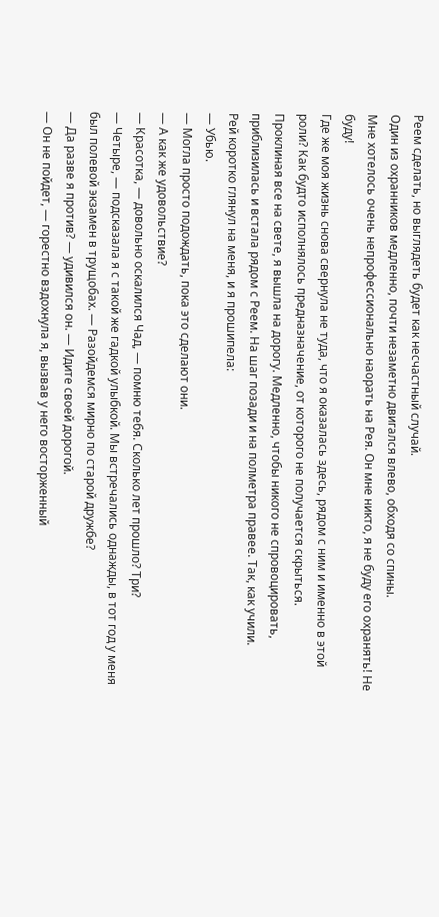Реем сделать, но выглядеть будет как несчастный случай.
Один из охранников медленно, почти незаметно двигался влево, обходя со спины.
Мне хотелось очень непрофессионально наорать на Рея. Он мне никто, я не буду его охранять! Не буду!
Где же моя жизнь снова свернула не туда, что я оказалась здесь, рядом с ним и именно в этой роли? Как будто исполнялось предназначение, от которого не получается скрыться.
Проклиная все на свете, я вышла на дорогу. Медленно, чтобы никого не спровоцировать, приблизилась и встала рядом с Реем. На шаг позади и на полметра правее. Так, как учили.
Рей коротко глянул на меня, и я прошипела:
— Убью.
— Могла просто подождать, пока это сделают они.
— А как же удовольствие?
— Красотка, — довольно оскалился Чад, — помню тебя. Сколько лет прошло? Три?
— Четыре, — подсказала я с такой же гадкой улыбкой. Мы встречались однажды, в тот год у меня был полевой экзамен в трущобах. — Разойдемся мирно по старой дружбе?
— Да разве я против? — удивился он. — Идите своей дорогой.
— Он не пойдет, — горестно вздохнула я, вызвав у него восторженный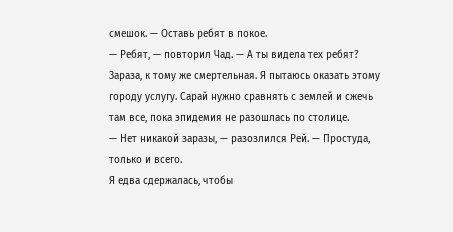смешок. — Оставь ребят в покое.
— Ребят, — повторил Чад. — А ты видела тех ребят? Зараза, к тому же смертельная. Я пытаюсь оказать этому городу услугу. Сарай нужно сравнять с землей и сжечь там все, пока эпидемия не разошлась по столице.
— Нет никакой заразы, — разозлился Рей. — Простуда, только и всего.
Я едва сдержалась, чтобы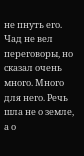не пнуть его. Чад не вел переговоры, но сказал очень много. Много для него. Речь шла не о земле, а о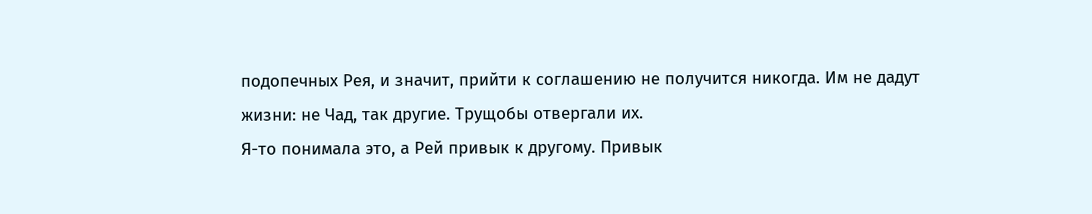подопечных Рея, и значит, прийти к соглашению не получится никогда. Им не дадут жизни: не Чад, так другие. Трущобы отвергали их.
Я-то понимала это, а Рей привык к другому. Привык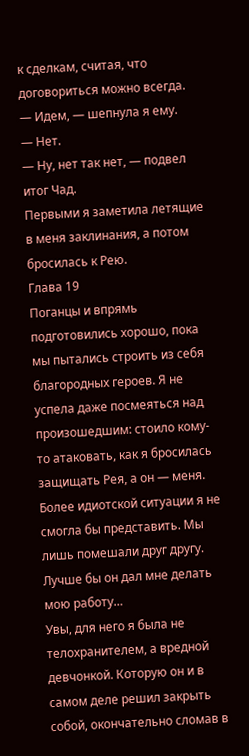к сделкам, считая, что договориться можно всегда.
— Идем, — шепнула я ему.
— Нет.
— Ну, нет так нет, — подвел итог Чад.
Первыми я заметила летящие в меня заклинания, а потом бросилась к Рею.
Глава 19
Поганцы и впрямь подготовились хорошо, пока мы пытались строить из себя благородных героев. Я не успела даже посмеяться над произошедшим: стоило кому-то атаковать, как я бросилась защищать Рея, а он — меня. Более идиотской ситуации я не смогла бы представить. Мы лишь помешали друг другу. Лучше бы он дал мне делать мою работу…
Увы, для него я была не телохранителем, а вредной девчонкой. Которую он и в самом деле решил закрыть собой, окончательно сломав в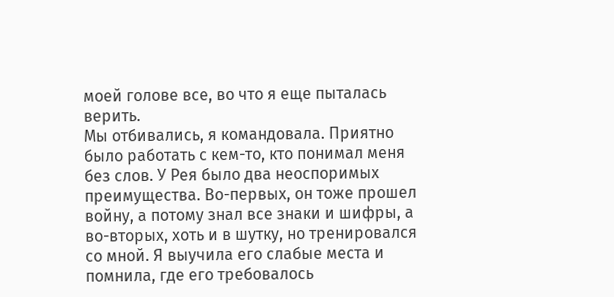моей голове все, во что я еще пыталась верить.
Мы отбивались, я командовала. Приятно было работать с кем-то, кто понимал меня без слов. У Рея было два неоспоримых преимущества. Во-первых, он тоже прошел войну, а потому знал все знаки и шифры, а во-вторых, хоть и в шутку, но тренировался со мной. Я выучила его слабые места и помнила, где его требовалось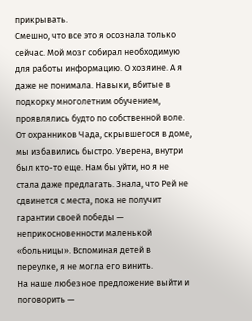прикрывать.
Смешно, что все это я осознала только сейчас. Мой мозг собирал необходимую для работы информацию. О хозяине. А я даже не понимала. Навыки, вбитые в подкорку многолетним обучением, проявлялись будто по собственной воле.
От охранников Чада, скрывшегося в доме, мы избавились быстро. Уверена, внутри был кто-то еще. Нам бы уйти, но я не стала даже предлагать. Знала, что Рей не сдвинется с места, пока не получит гарантии своей победы — неприкосновенности маленькой «больницы». Вспоминая детей в переулке, я не могла его винить.
На наше любезное предложение выйти и поговорить —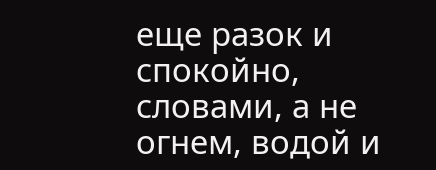еще разок и спокойно, словами, а не огнем, водой и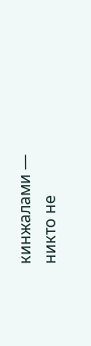кинжалами — никто не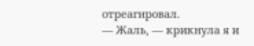отреагировал.
— Жаль, — крикнула я и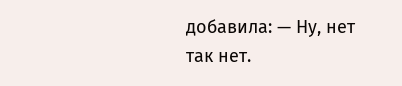добавила: — Ну, нет так нет.